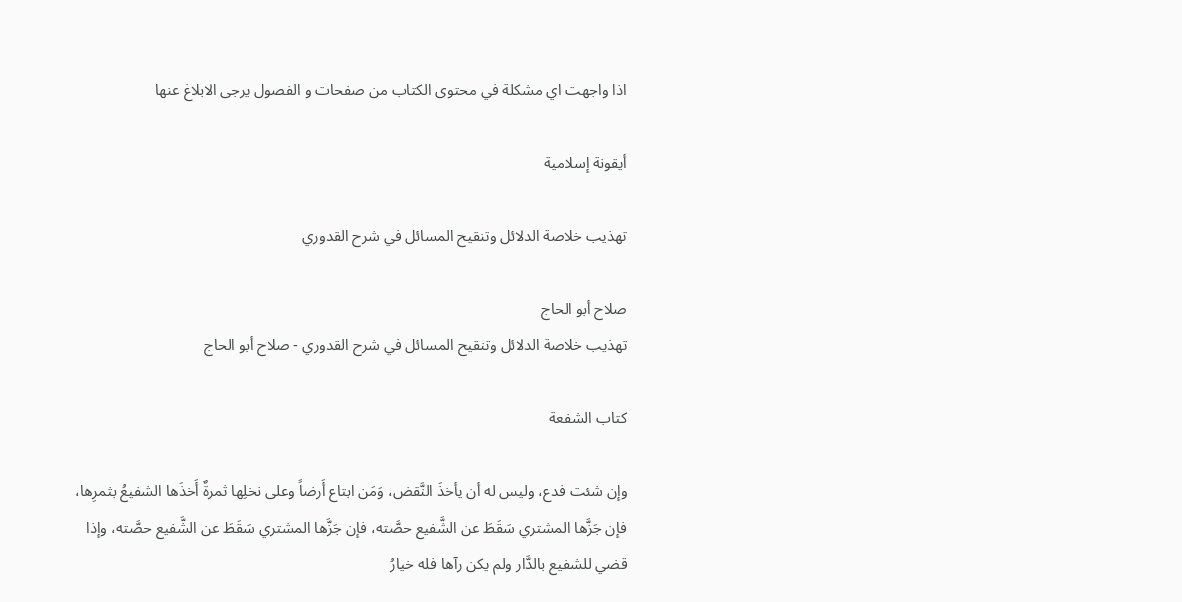اذا واجهت اي مشكلة في محتوى الكتاب من صفحات و الفصول يرجى الابلاغ عنها

أيقونة إسلامية

تهذيب خلاصة الدلائل وتنقيح المسائل في شرح القدوري

صلاح أبو الحاج
تهذيب خلاصة الدلائل وتنقيح المسائل في شرح القدوري - صلاح أبو الحاج

كتاب الشفعة

وإن شئت فدع، وليس له أن يأخذَ النَّقض، وَمَن ابتاع أَرضاً وعلى نخلِها ثمرةٌ أَخذَها الشفيعُ بثمرِها، فإن جَزَّها المشتري سَقَطَ عن الشَّفيع حصَّته، فإن جَزَّها المشتري سَقَطَ عن الشَّفيع حصَّته، وإذا قضي للشفيع بالدَّار ولم يكن رآها فله خيارُ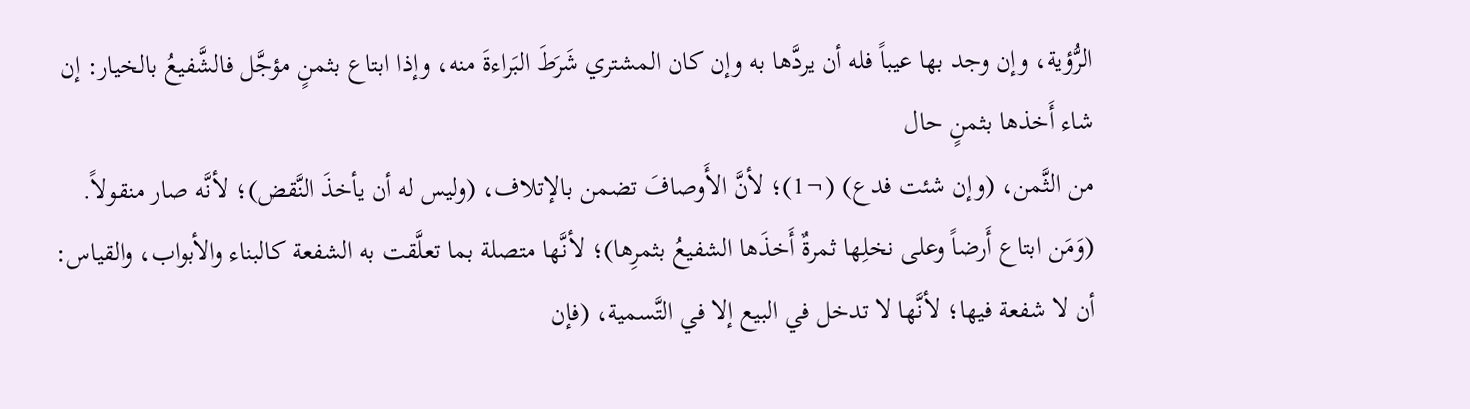الرُّؤية، وإن وجد بها عيباً فله أن يردَّها به وإن كان المشتري شَرَطَ البَراءةَ منه، وإذا ابتاع بثمنٍ مؤجَّل فالشَّفيعُ بالخيار: إن شاء أَخذها بثمنٍ حال
من الثَّمن، (وإن شئت فدع) (¬1)؛ لأنَّ الأَوصافَ تضمن بالإتلاف، (وليس له أن يأخذَ النَّقض)؛ لأنَّه صار منقولاً.
(وَمَن ابتاع أَرضاً وعلى نخلِها ثمرةٌ أَخذَها الشفيعُ بثمرِها)؛ لأنَّها متصلة بما تعلَّقت به الشفعة كالبناء والأبواب، والقياس: أن لا شفعة فيها؛ لأنَّها لا تدخل في البيع إلا في التَّسمية، (فإن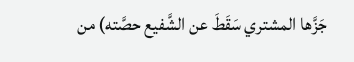جَزَّها المشتري سَقَطَ عن الشَّفيع حصَّته) من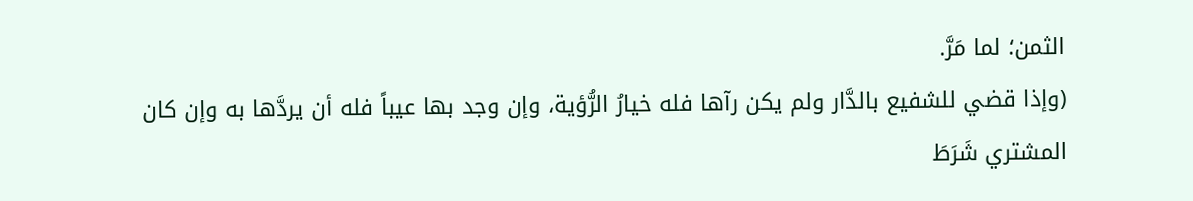الثمن؛ لما مَرَّ.
(وإذا قضي للشفيع بالدَّار ولم يكن رآها فله خيارُ الرُّؤية، وإن وجد بها عيباً فله أن يردَّها به وإن كان المشتري شَرَطَ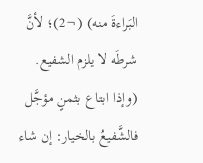البَراءةَ منه) (¬2)؛ لأنَّ شرطَه لا يلزم الشفيع.
(وإذا ابتاع بثمنٍ مؤجَّل فالشَّفيعُ بالخيار: إن شاء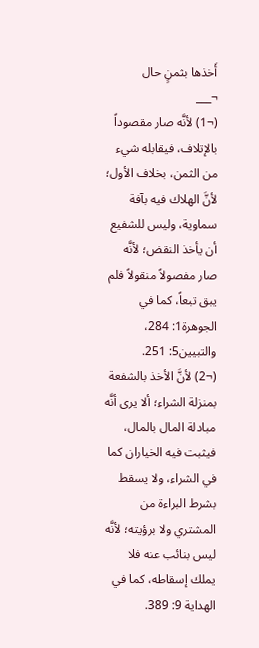أَخذها بثمنٍ حال
¬___
(¬1) لأنَّه صار مقصوداً بالإتلاف، فيقابله شيء من الثمن، بخلاف الأول؛ لأنَّ الهلاك فيه بآفة سماوية، وليس للشفيع أن يأخذ النقض؛ لأنَّه صار مفصولاً منقولاً فلم يبق تبعاً، كما في الجوهرة1: 284، والتبيين5: 251.
(¬2) لأنَّ الأخذ بالشفعة بمنزلة الشراء؛ ألا يرى أنَّه مبادلة المال بالمال، فيثبت فيه الخياران كما في الشراء، ولا يسقط بشرط البراءة من المشتري ولا برؤيته؛ لأنَّه ليس بنائب عنه فلا يملك إسقاطه، كما في الهداية 9: 389.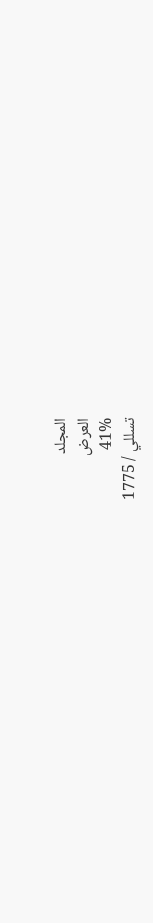المجلد
العرض
41%
تسللي / 1775